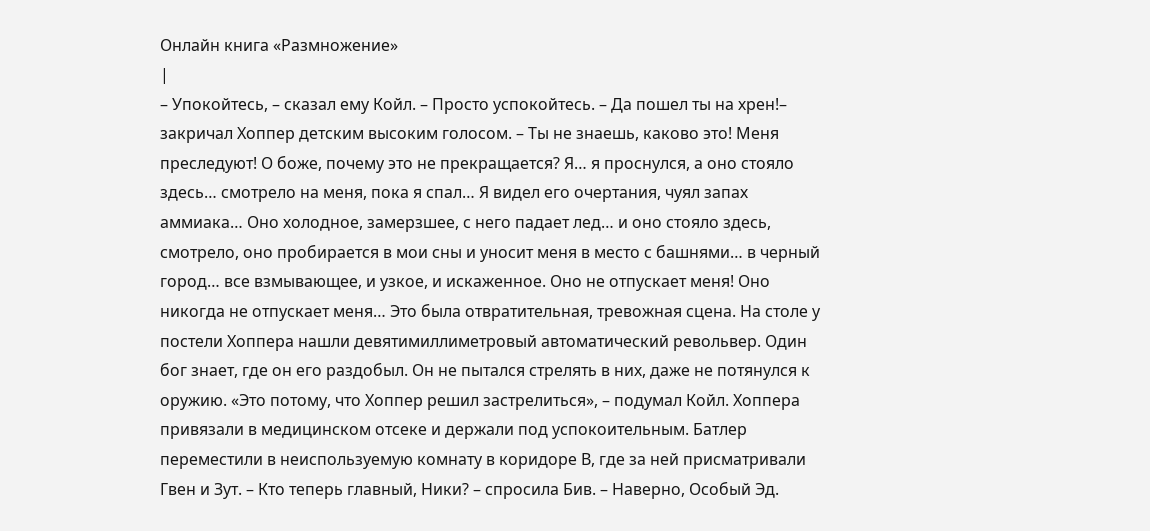Онлайн книга «Размножение»
|
– Упокойтесь, – сказал ему Койл. – Просто успокойтесь. – Да пошел ты на хрен!– закричал Хоппер детским высоким голосом. – Ты не знаешь, каково это! Меня преследуют! О боже, почему это не прекращается? Я… я проснулся, а оно стояло здесь… смотрело на меня, пока я спал… Я видел его очертания, чуял запах аммиака… Оно холодное, замерзшее, с него падает лед… и оно стояло здесь, смотрело, оно пробирается в мои сны и уносит меня в место с башнями… в черный город… все взмывающее, и узкое, и искаженное. Оно не отпускает меня! Оно никогда не отпускает меня… Это была отвратительная, тревожная сцена. На столе у постели Хоппера нашли девятимиллиметровый автоматический револьвер. Один бог знает, где он его раздобыл. Он не пытался стрелять в них, даже не потянулся к оружию. «Это потому, что Хоппер решил застрелиться», – подумал Койл. Хоппера привязали в медицинском отсеке и держали под успокоительным. Батлер переместили в неиспользуемую комнату в коридоре В, где за ней присматривали Гвен и Зут. – Кто теперь главный, Ники? – спросила Бив. – Наверно, Особый Эд.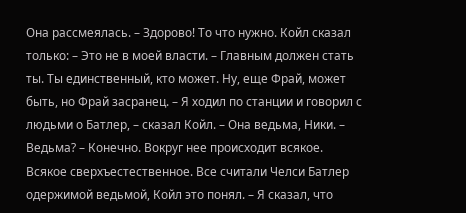Она рассмеялась. – Здорово! То что нужно. Койл сказал только: – Это не в моей власти. – Главным должен стать ты. Ты единственный, кто может. Ну, еще Фрай, может быть, но Фрай засранец. – Я ходил по станции и говорил с людьми о Батлер, – сказал Койл. – Она ведьма, Ники. – Ведьма? – Конечно. Вокруг нее происходит всякое. Всякое сверхъестественное. Все считали Челси Батлер одержимой ведьмой, Койл это понял. – Я сказал, что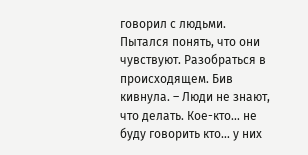говорил с людьми. Пытался понять, что они чувствуют. Разобраться в происходящем. Бив кивнула. – Люди не знают, что делать. Кое-кто… не буду говорить кто… у них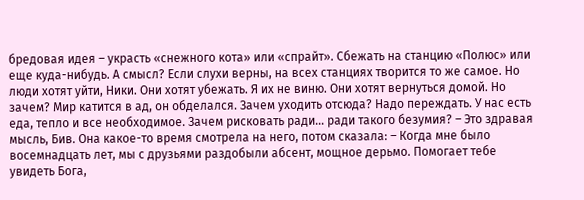бредовая идея – украсть «снежного кота» или «спрайт». Сбежать на станцию «Полюс» или еще куда-нибудь. А смысл? Если слухи верны, на всех станциях творится то же самое. Но люди хотят уйти, Ники. Они хотят убежать. Я их не виню. Они хотят вернуться домой. Но зачем? Мир катится в ад, он обделался. Зачем уходить отсюда? Надо переждать. У нас есть еда, тепло и все необходимое. Зачем рисковать ради… ради такого безумия? – Это здравая мысль, Бив. Она какое-то время смотрела на него, потом сказала: – Когда мне было восемнадцать лет, мы с друзьями раздобыли абсент, мощное дерьмо. Помогает тебе увидеть Бога,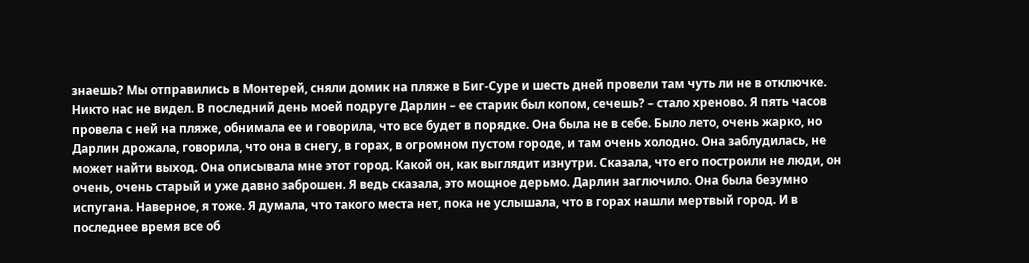знаешь? Мы отправились в Монтерей, сняли домик на пляже в Биг-Суре и шесть дней провели там чуть ли не в отключке. Никто нас не видел. В последний день моей подруге Дарлин – ее старик был копом, сечешь? – стало хреново. Я пять часов провела с ней на пляже, обнимала ее и говорила, что все будет в порядке. Она была не в себе. Было лето, очень жарко, но Дарлин дрожала, говорила, что она в снегу, в горах, в огромном пустом городе, и там очень холодно. Она заблудилась, не может найти выход. Она описывала мне этот город. Какой он, как выглядит изнутри. Сказала, что его построили не люди, он очень, очень старый и уже давно заброшен. Я ведь сказала, это мощное дерьмо. Дарлин заглючило. Она была безумно испугана. Наверное, я тоже. Я думала, что такого места нет, пока не услышала, что в горах нашли мертвый город. И в последнее время все об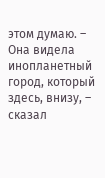этом думаю. – Она видела инопланетный город, который здесь, внизу, – сказал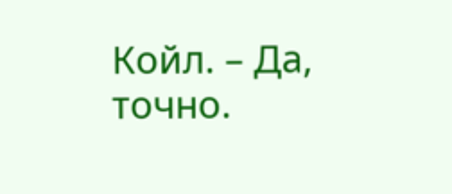Койл. – Да, точно.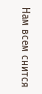Нам всем снится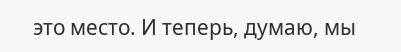это место. И теперь, думаю, мы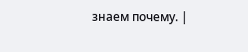знаем почему. |